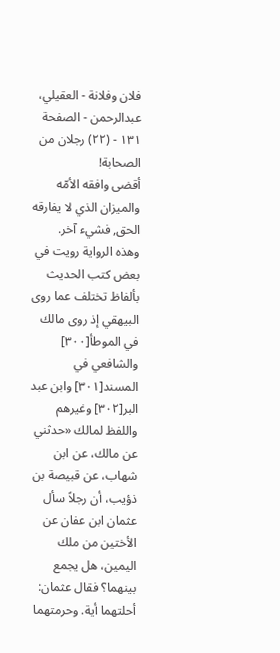فلان وفلانة - العقيلي، عبدالرحمن - الصفحة ١٣١ - (٢٢) رجلان من الصحابة!
أقضى وافقه الأمّه والميزان الذي لا يفارقه الحق, فشيء آخر.
وهذه الرواية رويت في بعض كتب الحديث بألفاظ تختلف عما روى البيهقي إذ روى مالك في الموطأ[٣٠٠] والشافعي في المسند[٣٠١] وابن عبد البر[٣٠٢] وغيرهم واللفظ لمالك «حدثني عن مالك، عن ابن شهاب، عن قبيصة بن ذؤيب، أن رجلاً سأل عثمان ابن عفان عن الأختين من ملك اليمين، هل يجمع بينهما؟ فقال عثمان: أحلتهما أية. وحرمتهما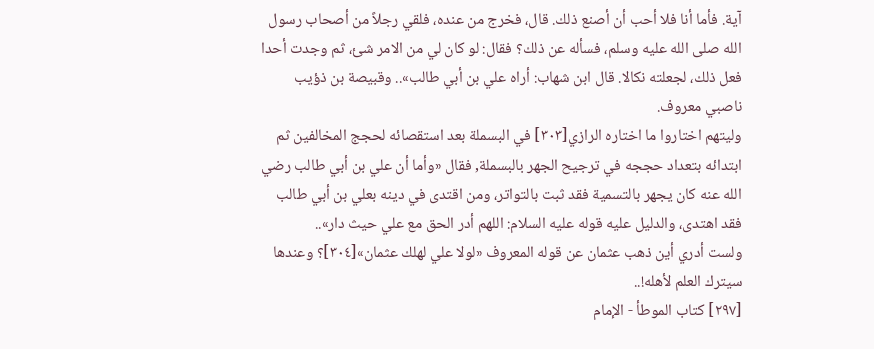آية. فأما أنا فلا أحب أن أصنع ذلك. قال، فخرج من عنده، فلقي رجلاً من أصحاب رسول الله صلى الله عليه وسلم، فسأله عن ذلك؟ فقال: لو كان لي من الامر شئ، ثم وجدت أحدا فعل ذلك، لجعلته نكالا. قال ابن شهاب: أراه علي بن أبي طالب».. وقبيصة بن ذؤيب ناصبي معروف.
وليتهم اختاروا ما اختاره الرازي[٣٠٣] في البسملة بعد استقصائه لحجج المخالفين ثم ابتدائه بتعداد حججه في ترجيح الجهر بالبسملة, فقال «وأما أن علي بن أبي طالب رضي الله عنه كان يجهر بالتسمية فقد ثبت بالتواتر، ومن اقتدى في دينه بعلي بن أبي طالب فقد اهتدى، والدليل عليه قوله عليه السلام: اللهم أدر الحق مع علي حيث دار»..
ولست أدري أين ذهب عثمان عن قوله المعروف «لولا علي لهلك عثمان»[٣٠٤]؟ وعندها سيترك العلم لأهله!..
[٢٩٧] كتاب الموطأ - الإمام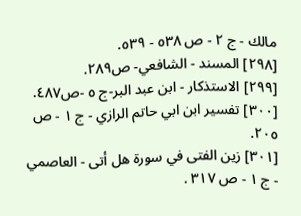مالك - ج ٢ - ص ٥٣٨ - ٥٣٩.
[٢٩٨] المسند - الشافعي- ص٢٨٩.
[٢٩٩] الاستذكار - ابن عبد البر-ج ٥ -ص٤٨٧.
[٣٠٠] تفسير ابن ابي حاتم الرازي - ج ١ - ص ٢٠٥.
[٣٠١] زين الفتى في سورة هل أتى - العاصمي - ج ١ - ص ٣١٧ .